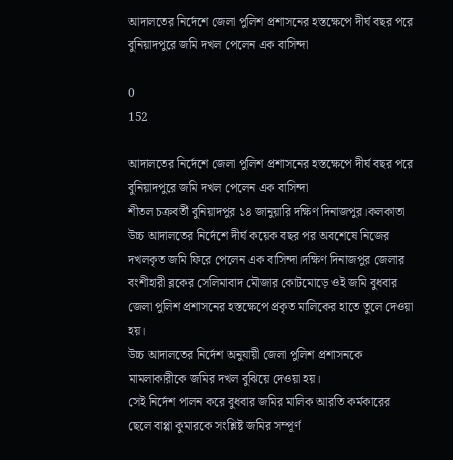আদালতের নির্দেশে জেলা পুলিশ প্রশাসনের হস্তক্ষেপে দীর্ঘ বছর পরে বুনিয়াদপুরে জমি দখল পেলেন এক বাসিন্দা

0
152

আদালতের নির্দেশে জেলা পুলিশ প্রশাসনের হস্তক্ষেপে দীর্ঘ বছর পরে বুনিয়াদপুরে জমি দখল পেলেন এক বাসিন্দা
শীতল চক্রবর্তী বুনিয়াদপুর ১৪ জানুয়ারি দক্ষিণ দিনাজপুর।কলকাতা উচ্চ আদালতের নির্দেশে দীর্ঘ কয়েক বছর পর অবশেষে নিজের দখলকৃত জমি ফিরে পেলেন এক বাসিন্দা।দক্ষিণ দিনাজপুর জেলার বংশীহারী ব্লকের সেলিমাবাদ মৌজার কোটমোড়ে ওই জমি বুধবার জেলা পুলিশ প্রশাসনের হস্তক্ষেপে প্রকৃত মালিকের হাতে তুলে দেওয়া হয়।
উচ্চ আদালতের নির্দেশ অনুযায়ী জেলা পুলিশ প্রশাসনকে মামলাকারীকে জমির দখল বুঝিয়ে দেওয়া হয়।
সেই নির্দেশ পালন করে বুধবার জমির মালিক আরতি কর্মকারের ছেলে বাপ্পা কুমারকে সংশ্লিষ্ট জমির সম্পূর্ণ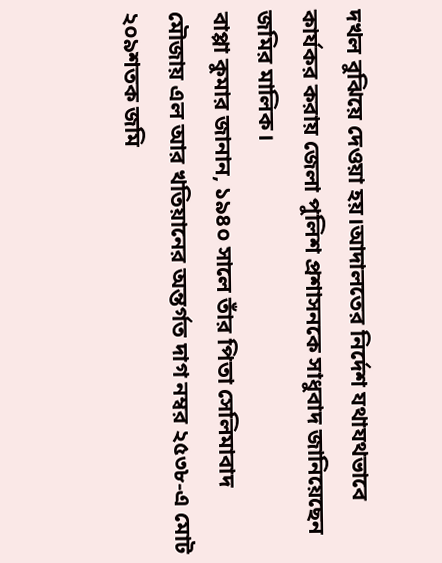দখল বুঝিয়ে দেওয়া হয়।আদালতের নির্দেশ যথাযথভাবে কার্যকর করায় জেলা পুলিশ প্রশাসনকে সাধুবাদ জানিয়েছেন জমির মালিক।
বাপ্পা কুমার জানান, ১৯৪০ সালে তাঁর পিতা সেলিমাবাদ মৌজায় এল আর খতিয়ানের অন্তর্গত দাগ নম্বর ২৫৩৮-এ মোট ২০৯শতক জমি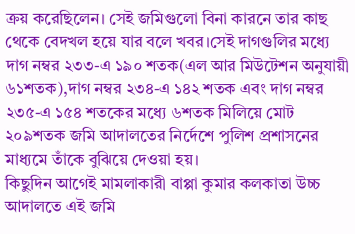ক্রয় করেছিলেন। সেই জমিগুলো বিনা কারনে তার কাছ থেকে বেদখল হয়ে যার বলে খবর।সেই দাগগুলির মধ্যে দাগ নম্বর ২৩৩-এ ১৯০ শতক(এল আর মিউটেশন অনুযায়ী ৬১শতক),দাগ নম্বর ২৩৪-এ ১৪২ শতক এবং দাগ নম্বর ২৩৫-এ ১৫৪ শতকের মধ্যে ৬শতক মিলিয়ে মোট ২০৯শতক জমি আদালতের নির্দেশে পুলিশ প্রশাসনের মাধ্যমে তাঁকে বুঝিয়ে দেওয়া হয়।
কিছুদিন আগেই মামলাকারী বাপ্পা কুমার কলকাতা উচ্চ আদালতে এই জমি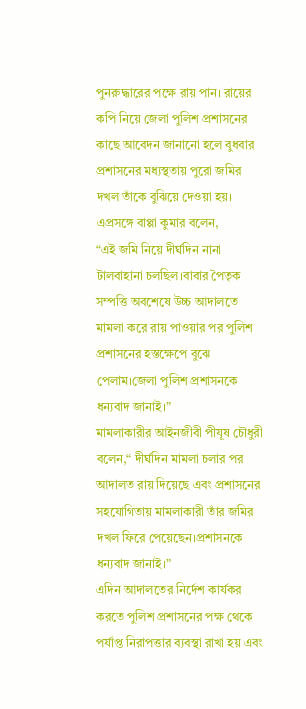পুনরুদ্ধারের পক্ষে রায় পান। রায়ের কপি নিয়ে জেলা পুলিশ প্রশাসনের কাছে আবেদন জানানো হলে বুধবার প্রশাসনের মধ্যস্থতায় পুরো জমির দখল তাঁকে বুঝিয়ে দেওয়া হয়।
এপ্রসঙ্গে বাপ্পা কুমার বলেন,
“এই জমি নিয়ে দীর্ঘদিন নানা টালবাহানা চলছিল।বাবার পৈতৃক সম্পত্তি অবশেষে উচ্চ আদালতে মামলা করে রায় পাওয়ার পর পুলিশ প্রশাসনের হস্তক্ষেপে বুঝে পেলাম।জেলা পুলিশ প্রশাসনকে ধন্যবাদ জানাই।”
মামলাকারীর আইনজীবী পীযূষ চৌধুরী বলেন,“ দীর্ঘদিন মামলা চলার পর আদালত রায় দিয়েছে এবং প্রশাসনের সহযোগিতায় মামলাকারী তাঁর জমির দখল ফিরে পেয়েছেন।প্রশাসনকে ধন্যবাদ জানাই।”
এদিন আদালতের নির্দেশ কার্যকর করতে পুলিশ প্রশাসনের পক্ষ থেকে পর্যাপ্ত নিরাপত্তার ব্যবস্থা রাখা হয় এবং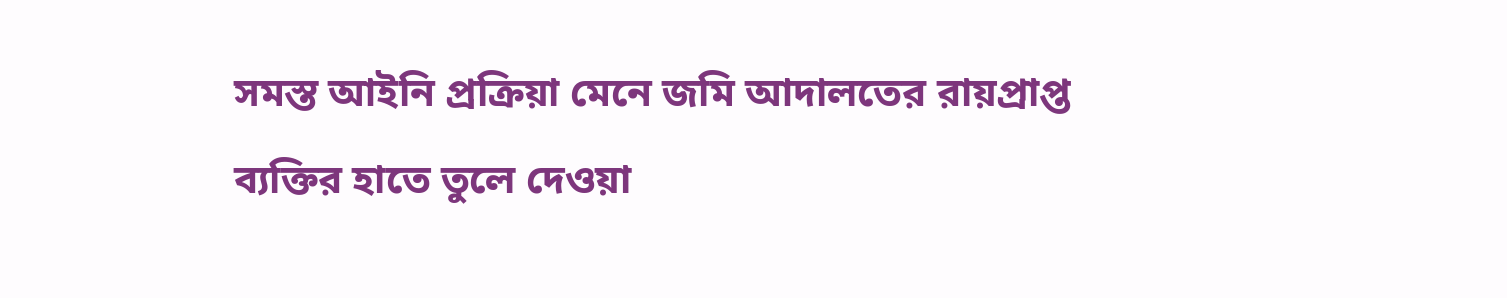সমস্ত আইনি প্রক্রিয়া মেনে জমি আদালতের রায়প্রাপ্ত ব্যক্তির হাতে তুলে দেওয়া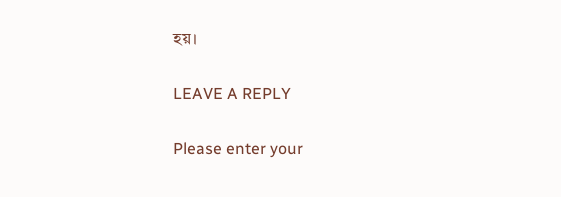হয়।

LEAVE A REPLY

Please enter your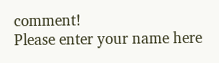comment!
Please enter your name here